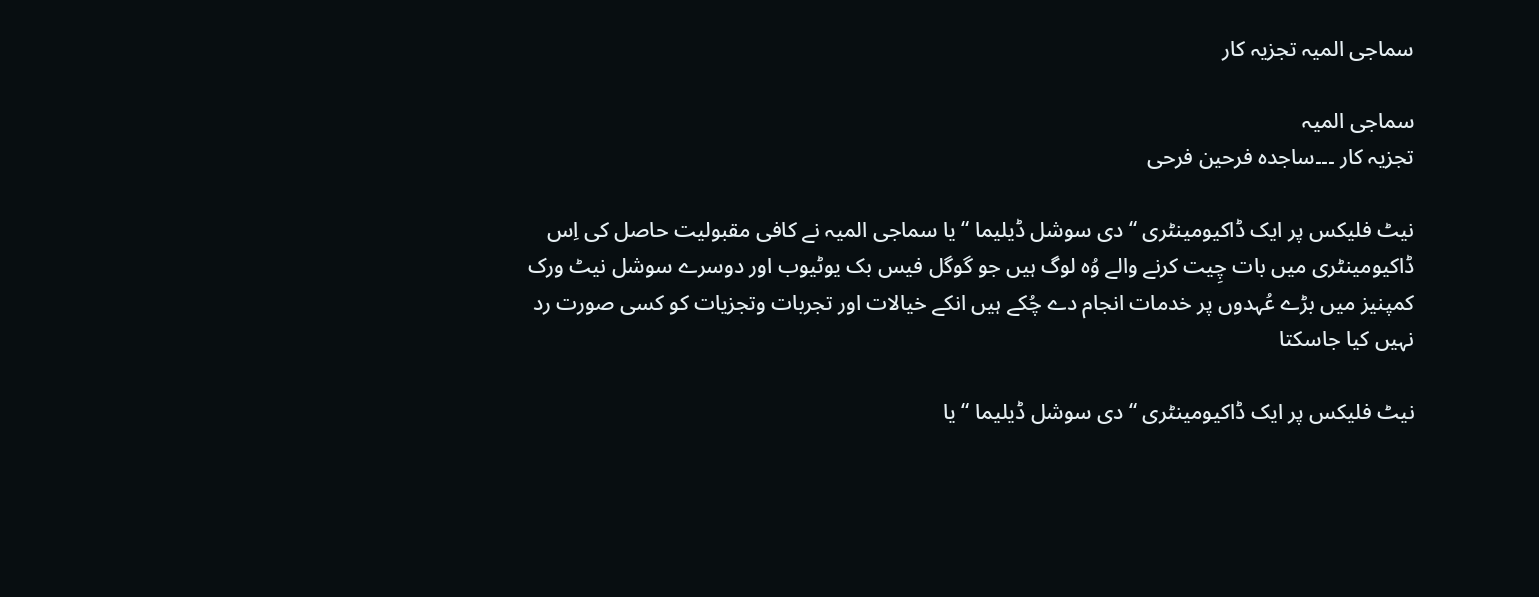سماجی المیہ تجزیہ کار

سماجی المیہ
تجزیہ کار ۔۔۔ساجدہ فرحین فرحی

نیٹ فلیکس پر ایک ڈاکیومینٹری “ دی سوشل ڈیلیما “ یا سماجی المیہ نے کافی مقبوليت حاصل کی اِس ڈاکیومینٹری میں بات چِیت کرنے والے وُہ لوگ ہیں جو گوگل فیس بک یوٹیوب اور دوسرے سوشل نیٹ ورک کمپنیز میں بڑے عُہدوں پر خدمات انجام دے چُکے ہیں انکے خیالات اور تجربات وتجزیات کو کسی صورت رد نہیں کیا جاسکتا

نیٹ فلیکس پر ایک ڈاکیومینٹری “ دی سوشل ڈیلیما “ یا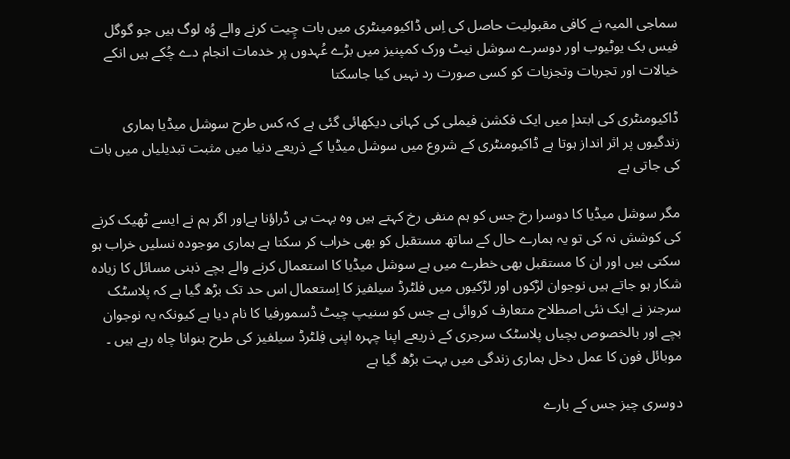سماجی المیہ نے کافی مقبوليت حاصل کی اِس ڈاکیومینٹری میں بات چِیت کرنے والے وُہ لوگ ہیں جو گوگل فیس بک یوٹیوب اور دوسرے سوشل نیٹ ورک کمپنیز میں بڑے عُہدوں پر خدمات انجام دے چُکے ہیں انکے خیالات اور تجربات وتجزیات کو کسی صورت رد نہیں کیا جاسکتا

ڈاکیومنٹری کی ابتدإ میں ایک فکشن فیملی کی کہانی دیکھائی گئی ہے کہ کس طرح سوشل میڈیا ہماری زندگیوں پر اثر انداز ہوتا ہے ڈاکیومنٹری کے شروع میں سوشل میڈیا کے ذریعے دنیا میں مثبت تبدیلیاں میں بات کی جاتی ہے

مگر سوشل میڈیا کا دوسرا رخ جس کو ہم منفی رخ کہتے ہیں وہ بہت ہی ڈراؤنا ہےاور اگر ہم نے ایسے ٹھیک کرنے کی کوشش نہ کی تو یہ ہمارے حال کے ساتھ مستقبل کو بھی خراب کر سکتا ہے ہماری موجودہ نسلیں خراب ہو سکتی ہیں اور ان کا مستقبل بھی خطرے میں ہے سوشل میڈیا کا استعمال کرنے والے بچے ذہنی مسائل کا زیادہ شکار ہو جاتے ہیں نوجوان لڑکوں اور لڑکیوں میں فلٹرڈ سیلفیز کا اِستعمال اس حد تک بڑھ گیا ہے کہ پلاسٹک سرجنز نے ایک نئی اصطلاح متعارف کروائی ہے جس کو سنیپ چیٹ ڈسمورفیا کا نام دیا ہے کیونکہ یہ نوجوان بچے اور بالخصوص بچیاں پلاسٹک سرجری کے ذریعے اپنا چہرہ اپنی فِلٹرڈ سیلفیز کی طرح بنوانا چاہ رہے ہیں ۔
موبائل فون کا عمل دخل ہماری زندگی میں بہت بڑھ گیا ہے

دوسری چیز جس کے بارے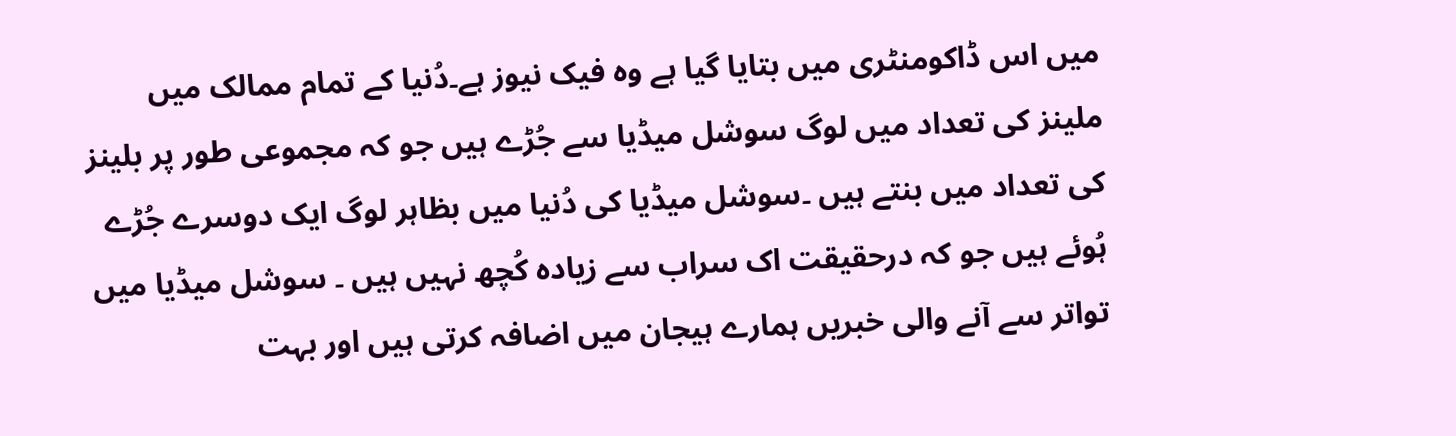میں اس ڈاکومنٹری میں بتایا گیا ہے وہ فیک نیوز ہے۔دُنیا کے تمام ممالک میں ملینز کی تعداد میں لوگ سوشل میڈیا سے جُڑے ہیں جو کہ مجموعی طور پر بلینز کی تعداد میں بنتے ہیں ۔سوشل میڈیا کی دُنیا میں بظاہر لوگ ایک دوسرے جُڑے ہُوئے ہیں جو کہ درحقیقت اک سراب سے زیادہ کُچھ نہیں ہیں ۔ سوشل میڈیا میں تواتر سے آنے والی خبریں ہمارے ہیجان میں اضافہ کرتی ہیں اور بہت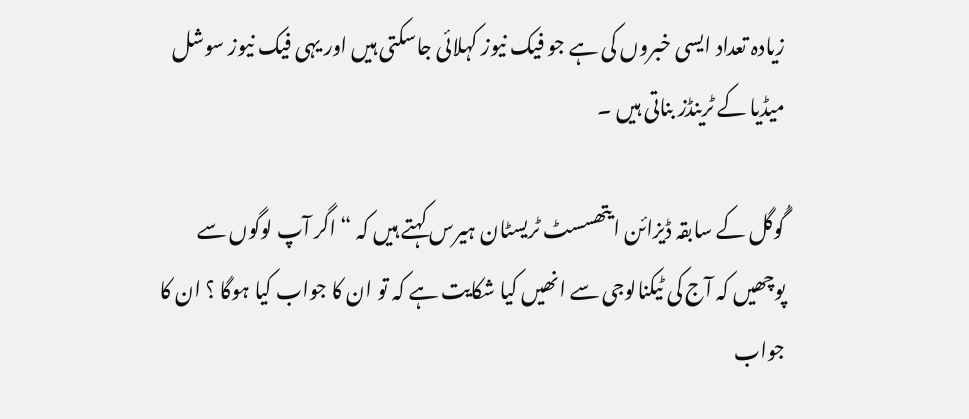زیادہ تعداد ایسی خبروں کی ہے جو فیک نیوز کہلائی جاسکتی ہیں اور یہی فیک نیوز سوشل میڈیا کے ٹرینڈز بناتی ہیں ۔

گُوگل کے سابقہ ڈیزائن ایتھسسٹ ٹریسٹان ہیرس کہتے ہیں کہ “ اگر آپ لوگوں سے پوچھیں کہ آج کی ٹیکنالوجی سے انھیں کیا شکایت ہے کہ تو ان کا جواب کیا ہوگا ؟ ان کا جواب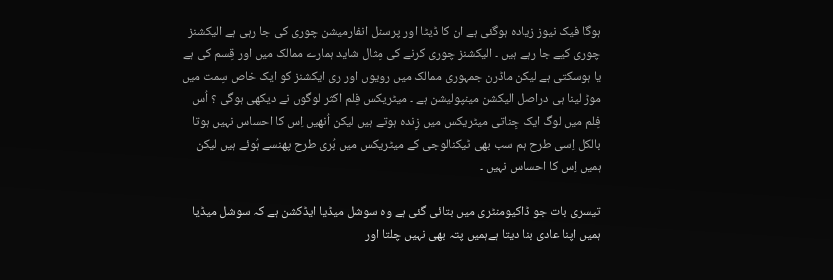ہوگا فیک نیوز زیادہ ہوگئی ہے ان کا ڈیٹا اور پرسنل انفارمیشن چوری کی جا رہی ہے الیکشنز چوری کیے جا رہے ہیں ۔ الیکشنز چوری کرنے کی مِثال شاید ہمارے ممالک میں اور قِسم کی ہے یا ہوسکتی ہے لیکن ماڈرن جمہوری ممالک میں رویوں اور ری ایکشنز کو ایک خاص سِمت میں موڑ لینا ہی دراصل الیکشن مینپولیشن ہے ۔ میٹریکس فِلم اکثر لوگوں نے دیکھی ہوگی ؟ اُس فِلم میں لوگ ایک جِناتی میٹریکس میں زِندہ ہوتے ہیں لیکن اُنھیں اِس کا احساس نہیں ہوتا بالکل اِسی طرح ہم سب بھی ٹیکنالوجی کے میٹریکس میں بُری طرح پھنسے ہُوئے ہیں لیکن ہمیں اِس کا احساس نہیں ۔

تیسری بات جو ڈاکیومنٹری میں بتائی گئی ہے وہ سوشل میڈیا ایڈکشن ہے کہ سوشل میڈیا ہمیں اپنا عادی بنا دیتا ہےہمیں پتہ بھی نہیں چلتا اور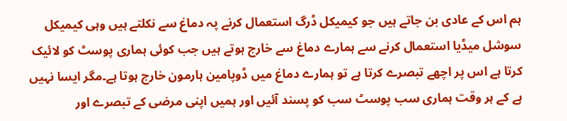ہم اس کے عادی بن جاتے ہیں جو کیمیکل ڈرگ استعمال کرنے پہ دماغ سے نکلتے ہیں وہی کیمیکل سوشل میڈیا استعمال کرنے سے ہمارے دماغ سے خارج ہوتے ہیں جب کوئی ہماری پوسٹ کو لائیک کرتا ہے اس پر اچھے تبصرے کرتا ہے تو ہمارے دماغ میں ڈوپامین ہارمون خارج ہوتا ہے۔مگر ایسا نہیں ہے کے ہر وقت ہماری سب پوسٹ سب کو پسند آئیں اور ہمیں اپنی مرضی کے تبصرے اور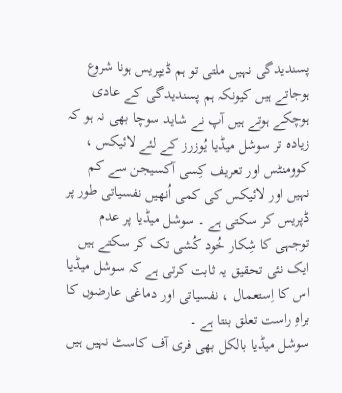پسندیدگی نہیں ملتی تو ہم ڈیپریس ہونا شروع ہوجاتے ہیں کیونکہ ہم پسندیدگی کے عادی ہوچکے ہوتے ہیں آپ نے شاید سوچا بھی نہ ہو کہ زیادہ تر سوشل میڈیا یُوزرز کے لئے لائیکس ، کوومنٹس اور تعریف کِسی آکسیجن سے کم نہیں اور لائیکس کی کمی اُنھیں نفسیاتی طور پر ڈپریس کر سکتی ہے ۔ سوشل میڈیا پر عدم توجہی کا شِکار خُود کُشی تک کر سکتے ہیں ایک نئی تحقیق یہ ثابت کرتی ہے کہ سوشل میڈیا اس کا اِستعمال ، نفسیاتی اور دماغی عارضوں کا براہِ راست تعلق بنتا ہے ۔
سوشل میڈیا بالکل بھی فری آف کاسٹ نہیں ہیں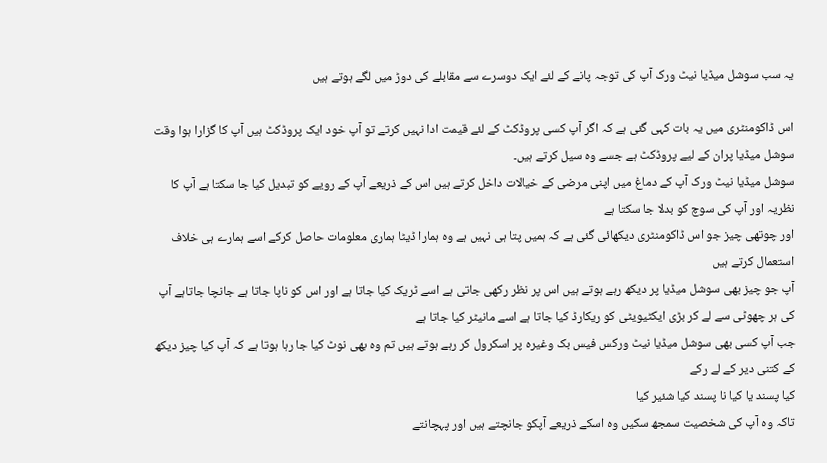یہ سب سوشل میڈیا نیٹ ورک آپ کی توجہ پانے کے لئے ایک دوسرے سے مقابلے کی دوڑ میں لگے ہوتے ہیں

اس ڈاکومنٹری میں یہ بات کہی گئی ہے کہ اگر آپ کسی پروڈکٹ کے لئے قیمت ادا نہیں کرتے تو آپ خود ایک پروڈکٹ ہیں آپ کا گزارا ہوا وقت سوشل میڈیا پران کے لیے پروڈکٹ ہے جسے وہ سیل کرتے ہیں۔
سوشل میڈیا نیٹ ورک آپ کے دماغ میں اپنی مرضی کے خیالات داخل کرتے ہیں اس کے ذریعے آپ کے رویے کو تبدیل کیا جا سکتا ہے آپ کا نظریہ اور آپ کی سوچ کو بدلا جا سکتا ہے
اور چوتھی چیز جو اس ڈاکومنٹری دیکھائی گئی ہے کہ ہمیں پتا ہی نہیں ہے وہ ہمارا ڈیٹا ہماری معلومات حاصل کرکے اسے ہمارے ہی خلاف استعمال کرتے ہیں
آپ جو چیز بھی سوشل میڈیا پر دیکھ رہے ہوتے ہیں اس پر نظر رکھی جاتی ہے اسے ٹریک کیا جاتا ہے اور اس کو ناپا جاتا ہے جانچا جاتاہے آپ کی ہر چھوٹی سے لے کر بڑی ایکٹیویٹی کو ریکارڈ کیا جاتا ہے اسے مانیٹر کیا جاتا ہے
جب آپ کسی بھی سوشل میڈیا نیٹ ورکس فیس بک وغیرہ پر اسکرول کر رہے ہوتے ہیں تم وہ بھی نوٹ کیا جا رہا ہوتا ہے کہ آپ کیا چیز دیکھ کے کتنی دیر کے لے رکے
کیا پسند یا کیا نا پسند کیا شئیر کیا
تاکہ وہ آپ کی شخصیت سمجھ سکیں وہ اسکے ذریعے آپکو جانچتے ہیں اور پہچانتے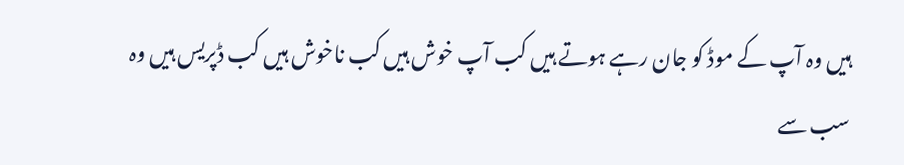ہیں وہ آپ کے موڈ کو جان رہے ہوتے ہیں کب آپ خوش ہیں کب ناخوش ہیں کب ڈپریس ہیں وہ سب سے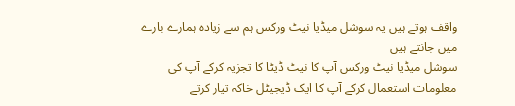واقف ہوتے ہیں یہ سوشل میڈیا نیٹ ورکس ہم سے زیادہ ہمارے بارے میں جانتے ہیں
سوشل میڈیا نیٹ ورکس آپ کا نیٹ ڈیٹا کا تجزیہ کرکے آپ کی معلومات استعمال کرکے آپ کا ایک ڈیجیٹل خاکہ تیار کرتے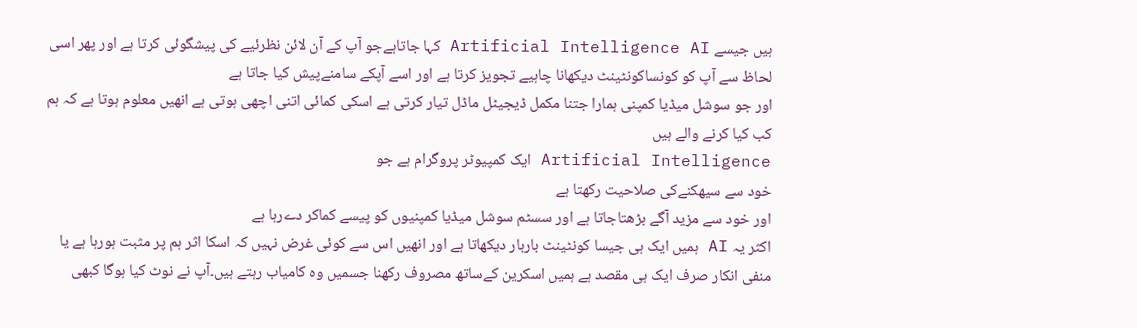ہیں جیسے Artificial Intelligence AI کہا جاتاہےجو آپ کے آن لائن نظرئیے کی پیشگوئی کرتا ہے اور پھر اسی لحاظ سے آپ کو کونساکونٹینٹ دیکھانا چاہیے تجویز کرتا ہے اور اسے آپکے سامنےپیش کیا جاتا ہے
اور جو سوشل میڈیا کمپنی ہمارا جتنا مکمل ڈیجیٹل ماڈل تیار کرتی ہے اسکی کمائی اتنی اچھی ہوتی ہے انھیں معلوم ہوتا ہے کہ ہم کب کیا کرنے والے ہیں
Artificial Intelligence ایک کمپیوٹر پروگرام ہے جو
خود سے سیھکنےکی صلاحیت رکھتا ہے
اور خود سے مزید آگے بڑھتاجاتا ہے اور سسٹم سوشل میڈیا کمپنيوں کو پیسے کماکر دےرہا ہے
اکثر یہ AI ہمیں ایک ہی جیسا کونٹینٹ باربار دیکھاتا ہے اور انھیں اس سے کوئی غرض نہیں کہ اسکا اثر ہم پر مثبت ہورہا ہے یا منفی انکار صرف ایک ہی مقصد ہے ہمیں اسکرین کےساتھ مصروف رکھنا جسمیں وہ کامیاب رہتے ہیں۔آپ نے نوٹ کیا ہوگا کبھی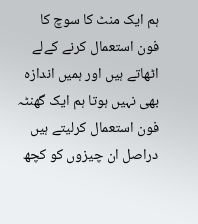ہم ایک منٹ کا سوچ کا فون استعمال کرنے کےلے اٹھاتے ہیں اور ہمیں اندازہ بھی نہیں ہوتا ہم ایک گھنٹہ فون استعمال کرلیتے ہیں دراصل ان چیزوں کو کچھ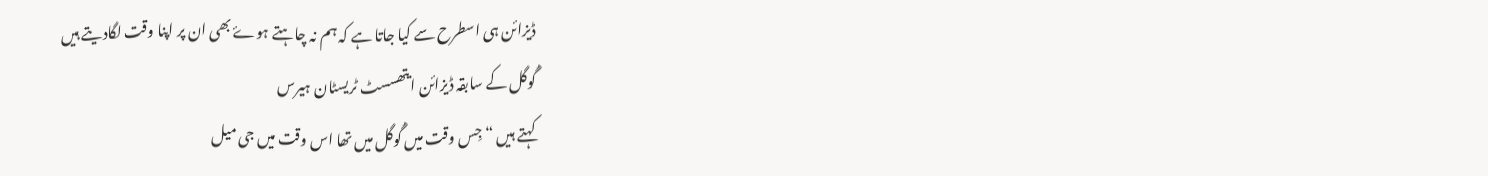ڈیزائن ہی اسطرح سے کیا جاتا ہے کہ ہم نہ چاہتے ہوۓ بھی ان پر اپنا وقت لگادیتے ہیں
گُوگل کے سابقہ ڈیزائن ایتھسسٹ ٹریسٹان ہیرس
کہتے ہیں “ جِس وقت میں گُوگل میں تھا اس وقت میں جی میل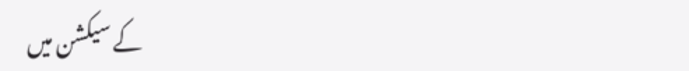کے سیکشن میں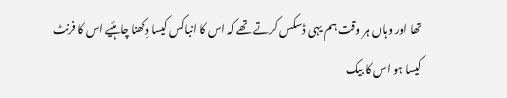تھا اور وہاں ہر وقت ہم یہی ڈسکس کرتے تھے کہ اس کا انباکس کیسا دِکھنا چاہئیے اس کا فرنٹ کیسا ہو اس کا بیک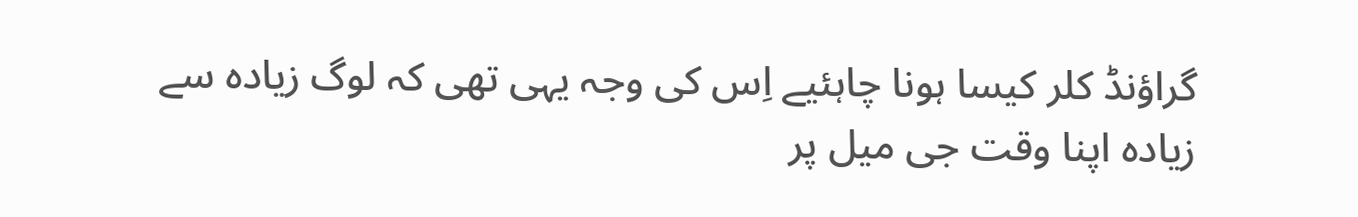گراؤنڈ کلر کیسا ہونا چاہئیے اِس کی وجہ یہی تھی کہ لوگ زیادہ سے زیادہ اپنا وقت جی میل پر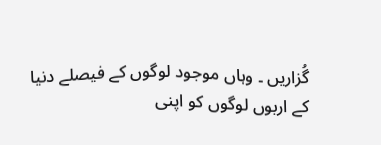گُزاریں ۔ وہاں موجود لوگوں کے فیصلے دنیا کے اربوں لوگوں کو اپنی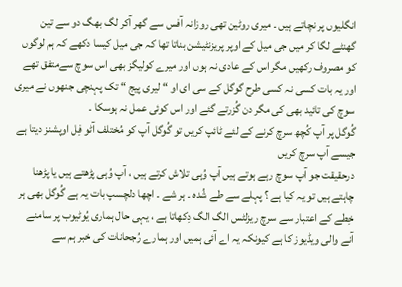انگلیوں پر نچاتے ہیں ۔ میری روٹین تھی روزانہ آفس سے گھر آکر لگ بھگ دو سے تین گھنٹے لگا کر میں جی میل کے اوپر پریزنٹیشن بناتا تھا کہ جی میل کیسا دکھے کہ ہم لوگوں کو مصروف رکھیں مگر اس کے عادی نہ ہوں اور میرے کولیگز بھی اس سوچ سےمتفق تھے اور یہ بات کسی نہ کسی طرح گوگل کے سی ای او “ لیری پیج “ تک پہنچی جنھوں نے میری سوچ کی تائید بھی کی مگر دن گُزرتے گئے اور اس کوئی عمل نہ ہوسکا ۔
گُوگل پر آپ کُچھ سرچ کرنے کے لئے ٹائپ کریں تو گُوگل آپ کو مُختلف آٹو فِل اوپشنز دیتا ہے جیسے آپ سرچ کریں
درحقیقت جو آپ سوچ رہے ہوتے ہیں آپ وُہی تلاش کرتے ہیں ، آپ وُہی پڑھتے ہیں یا پڑھنا چاہتے ہیں تو یہ کیا ہے ؟ پہلے سے طے شُدہ ۔ ہر شے ۔ اچھا دلچسپ بات یہ ہے گُوگل بھی ہر خِطے کے اعتبار سے سرچ ریزلٹس الگ الگ دِکھاتا ہے ، یہی حال ہماری یُوٹیوب پر سامنے آنے والی ویڈیوز کا ہے کیونکہ یہ اے آئی ہمیں اور ہمارے رُجحانات کی خبر ہم سے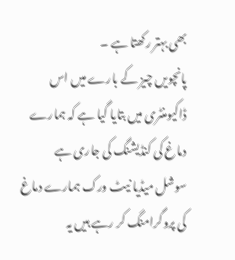بھی بہتر رکھتا ہے ۔
پانچویں چیز کے بارے میں اس ڈاکیومنٹری میں بتایا گیا ہے کہ ہمارے دماغ کی کنڈیشنگ کی جاری ہے
سوشل میڈیا نیٹ ورک ہمارے دماغ کی پروگرامنگ کر رہے ہیں یہ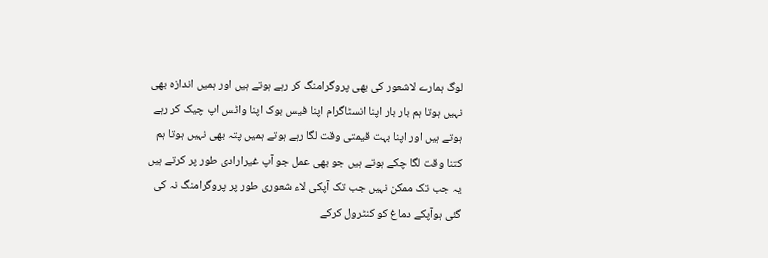لوگ ہمارے لاشعور کی بھی پروگرامنگ کر رہے ہوتے ہیں اور ہمیں اندازہ بھی نہیں ہوتا ہم بار بار اپنا انسٹاگرام اپنا فیس بوک اپنا واٹس اپ چیک کر رہے ہوتے ہیں اور اپنا بہت قیمتی وقت لگا رہے ہوتے ہمیں پتہ بھی نہیں ہوتا ہم کتنا وقت لگا چکے ہوتے ہیں جو بھی عمل جو آپ غیرارادی طور پر کرتے ہیں یہ جب تک ممکن نہیں جب تک آپکی لاء شعوری طور پر پروگرامنگ نہ کی گئی ہوآپکے دماغ کو کنٹرول کرکے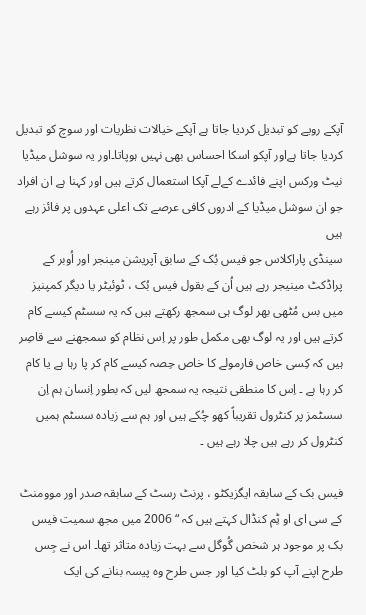آپکے رویے کو تبدیل کردیا جاتا ہے آپکے خیالات نظریات اور سوچ کو تبدیل کردیا جاتا ہےاور آپکو اسکا احساس بھی نہیں ہوپاتا۔اور یہ سوشل میڈیا نیٹ ورکس اپنے فائدے کےلے آپکا استعمال کرتے ہیں اور کہنا ہے ان افراد جو ان سوشل میڈیا کے ادروں کافی عرصے تک اعلی عہدوں پر فائز رہے ہیں
سینڈی پاراکلاس جو فیس بُک کے سابق آپریشن مینجر اور اُوبر کے پراڈکٹ مینیجر رہے ہیں اُن کے بقول فیس بُک ، ٹوئیٹر یا دیگر کمپنیز میں بس مُٹھی بھر لوگ ہی سمجھ رکھتے ہیں کہ یہ سسٹم کیسے کام کرتے ہیں اور یہ لوگ بھی مکمل طور پر اِس نظام کو سمجھنے سے قاصِر ہیں کہ کِسی خاص فارمولے کا خاص حِصہ کیسے کام کر پا رہا ہے یا کام کر رہا ہے ۔ اِس کا منطقی نتیجہ یہ سمجھ لیں کہ بطور اِنسان ہم اِن سسٹمز پر کنٹرول تقریباً کھو چُکے ہیں اور ہم سے زیادہ سسٹم ہمیں کنٹرول کر رہے ہیں چلا رہے ہیں ۔

فیس بک کے سابقہ ایگزیکٹو ، پرنٹ رسٹ کے سابقہ صدر اور موومنٹ کے سی ای او ٹِم کنڈال کہتے ہیں کہ “ 2006 میں مجھ سمیت فیس بک پر موجود ہر شخص گُوگل سے بہت زیادہ متاثر تھا۔ اس نے جِس طرح اپنے آپ کو بلٹ کیا اور جس طرح وہ پیسہ بنانے کی ایک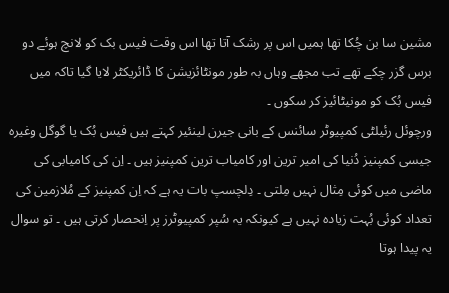مشین سا بن چُکا تھا ہمیں اس پر رشک آتا تھا اس وقت فیس بک کو لانچ ہوئے دو برس گزر چکے تھے تب مجھے وہاں بہ طور مونٹائزیشن کا ڈائریکٹر لایا گیا تاکہ میں فیس بُک کو مونیٹائیز کر سکوں ۔
ورچوئل رئیلٹی کمپیوٹر سائنس کے بانی جیرن لینئیر کہتے ہیں فیس بُک یا گوگل وغیرہ جیسی کمپنیز دُنیا کی امیر ترین اور کامیاب ترین کمپنیز ہیں ۔ اِن کی کامیابی کی ماضی میں کوئی مِثال نہیں مِلتی ۔ دِلچسپ بات یہ ہے کہ اِن کمپنیز کے مُلازمین کی تعداد کوئی بُہت زیادہ نہیں ہے کیونکہ یہ سُپر کمپیوٹرز پر اِنحصار کرتی ہیں ۔ تو سوال یہ پیدا ہوتا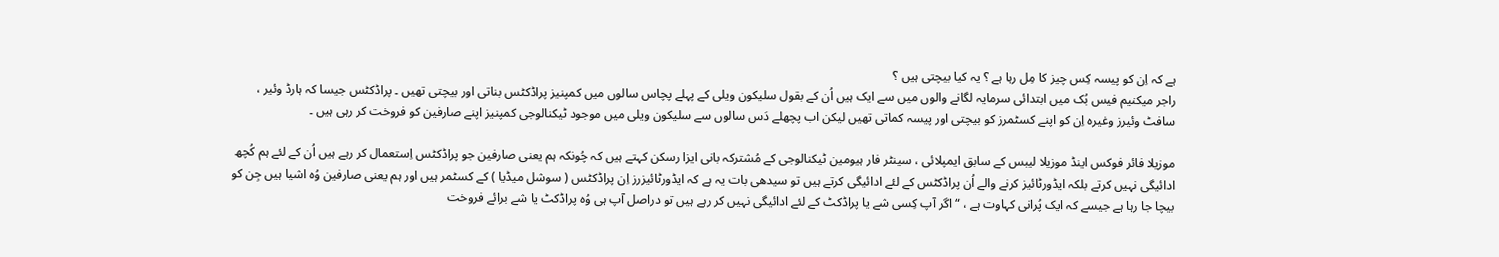ہے کہ اِن کو پیسہ کِس چیز کا مِل رہا ہے ؟ یہ کیا بیچتی ہیں ؟
راجر میکنیم فیس بُک میں ابتدائی سرمایہ لگانے والوں میں سے ایک ہیں اُن کے بقول سلیکون ویلی کے پہلے پچاس سالوں میں کمپنیز پراڈکٹس بناتی اور بیچتی تھیں ۔ پراڈکٹس جیسا کہ ہارڈ وئیر ، سافٹ وئیرز وغیرہ اِن کو اپنے کسٹمرز کو بیچتی اور پیسہ کماتی تھیں لیکن اب پچھلے دَس سالوں سے سلیکون ویلی میں موجود ٹیکنالوجی کمپنیز اپنے صارفین کو فروخت کر رہی ہیں ۔

موزیلا فائر فوکس اینڈ موزیلا لیبس کے سابق ایمپلائی ، سینٹر فار ہیومین ٹیکنالوجی کے مُشترکہ بانی ایزا رسکن کہتے ہیں کہ چُونکہ ہم یعنی صارفین جو پراڈکٹس اِستعمال کر رہے ہیں اُن کے لئے ہم کُچھ ادائیگی نہیں کرتے بلکہ ایڈورٹائیز کرنے والے اُن پراڈکٹس کے لئے ادائیگی کرتے ہیں تو سیدھی بات یہ ہے کہ ایڈورٹائیزرز اِن پراڈکٹس ( سوشل میڈیا ) کے کسٹمر ہیں اور ہم یعنی صارفین وُہ اشیا ہیں جِن کو بیچا جا رہا ہے جیسے کہ ایک پُرانی کہاوت ہے ، “ اگر آپ کِسی شے یا پراڈکٹ کے لئے ادائیگی نہیں کر رہے ہیں تو دراصل آپ ہی وُہ پراڈکٹ یا شے برائے فروخت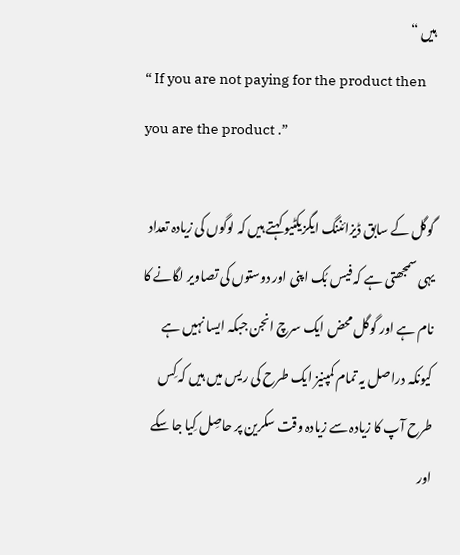ہیں “
“ If you are not paying for the product then you are the product .”

گوگل کے سابق ڈیزائننگ ایگزیکٹیو کہتے ہیں کہ لوگوں کی زیادہ تعداد یہی سمجھتی ہے کہ فیس بُک اپنی اور دوستوں کی تصاویر لگانے کا نام ہے اور گوگل محض ایک سرچ انجن جبکہ ایسا نہیں ہے کیونکہ دراصل یہ تمام کمپنیز ایک طرح کی ریس میں ہیں کہ کِس طرح آپ کا زیادہ سے زیادہ وقت سکرین پر حاصِل کِیا جا سکے اور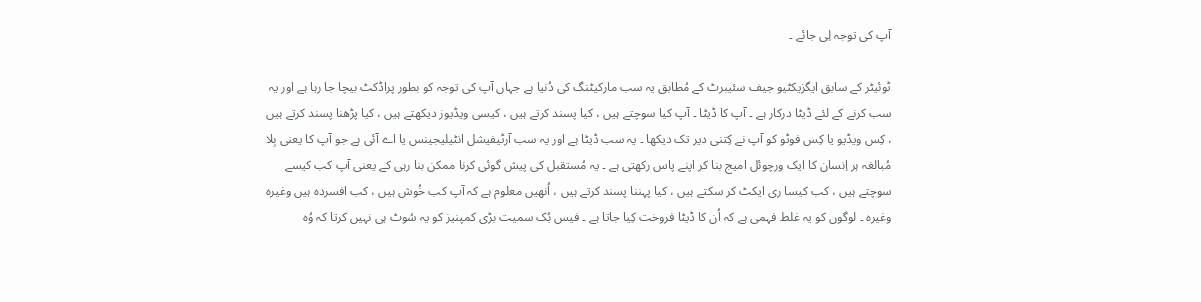آپ کی توجہ لِی جائے ۔

ٹوئیٹر کے سابق ایگزیکٹیو جیف سئیبرٹ کے مُطابق یہ سب مارکیٹنگ کی دُنیا ہے جہاں آپ کی توجہ کو بطور پراڈکٹ بیچا جا رہا ہے اور یہ سب کرنے کے لئے ڈیٹا درکار ہے ۔ آپ کا ڈیٹا ۔ آپ کیا سوچتے ہیں ، کیا پسند کرتے ہیں ، کیسی ویڈیوز دیکھتے ہیں ، کیا پڑھنا پسند کرتے ہیں ، کِس ویڈیو یا کِس فوٹو کو آپ نے کِتنی دیر تک دیکھا ۔ یہ سب ڈیٹا ہے اور یہ سب آرٹیفیشل انٹیلیجینس یا اے آئی ہے جو آپ کا یعنی بِلا مُبالغہ ہر اِنسان کا ایک ورچوئل امیج بنا کر اپنے پاس رکھتی ہے ۔ یہ مُستقبل کی پیش گوئی کرنا ممکن بنا رہی کے یعنی آپ کب کیسے سوچتے ہیں ، کب کیسا ری ایکٹ کر سکتے ہیں ، کیا پہننا پسند کرتے ہیں ، اُنھیں معلوم ہے کہ آپ کب خُوش ہیں ، کب افسردہ ہیں وغیرہ وغیرہ ۔ لوگوں کو یہ غلط فہمی ہے کہ اُن کا ڈیٹا فروخت کِیا جاتا ہے ۔ فیس بُک سمیت بڑی کمپنیز کو یہ سُوٹ ہی نہیں کرتا کہ وُہ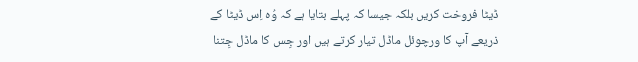ڈیٹا فروخت کریں بلکہ جیسا کہ پہلے بتایا ہے کہ وُہ اِس ڈیٹا کے ذریعے آپ کا ورچوئل ماڈل تیار کرتے ہیں اور جِس کا ماڈل جِتنا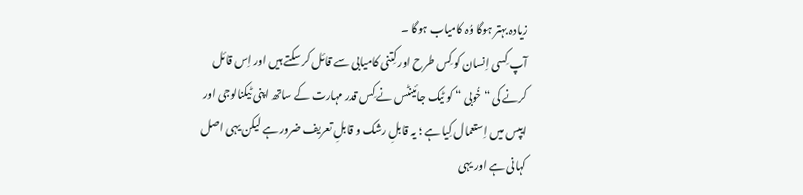زیادہ بہتر ہوگا وُہ کامیاب ہوگا ۔
آپ کِسی اِنسان کو کِس طرح اور کِتنی کامیابی سے قائل کر سکتے ہیں اور اِس قائل کرنے کی “ خُوبی “ کو ٹیک جائینٹس نے کِس قدر مہارت کے ساتھ اپنی ٹیکنالوجی اور ایپس میں اِستعمال کِیا ہے ؛ یہ قابلِ رشک و قابلِ تعریف ضرور ہے لیکن یہی اصل کہانی ہے اور یہی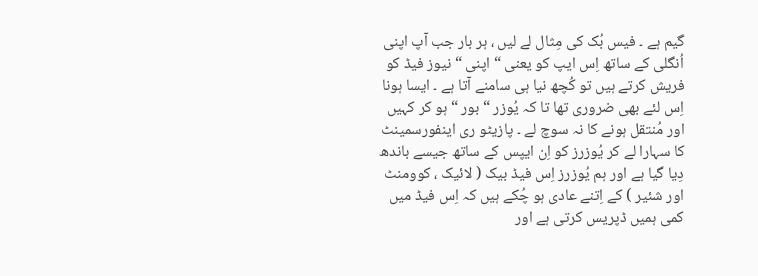گیم ہے ۔ فیس بُک کی مِثال لے لیں ، ہر بار جب آپ اپنی اُنگلی کے ساتھ اِس ایپ کو یعنی “ اپنی “ نیوز فیڈ کو فریش کرتے ہیں تو کُچھ نیا ہی سامنے آتا ہے ۔ ایسا ہونا اِس لئے بھی ضروری تھا تا کہ یُوزر “ بور “ ہو کر کہیں اور مُنتقل ہونے کا نہ سوچ لے ۔ پازیٹو ری اینفورسمینٹ کا سہارا لے کر یُوزرز کو اِن ایپس کے ساتھ جیسے باندھ دِیا گیا ہے اور ہم یُوزرز اِس فیڈ بیک ( لائیک ، کوومنٹ اور شئیر ) کے اِتنے عادی ہو چُکے ہیں کہ اِس فیڈ میں کمی ہمیں ڈپریس کرتی ہے اور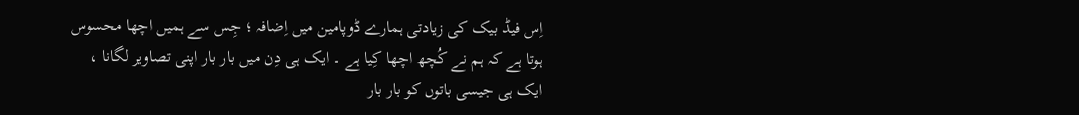اِس فیڈ بیک کی زیادتی ہمارے ڈوپامین میں اِضافہ ؛ جِس سے ہمیں اچھا محسوس ہوتا ہے کہ ہم نے کُچھ اچھا کِیا ہے ۔ ایک ہی دِن میں بار بار اپنی تصاویر لگانا ، ایک ہی جیسی باتوں کو بار بار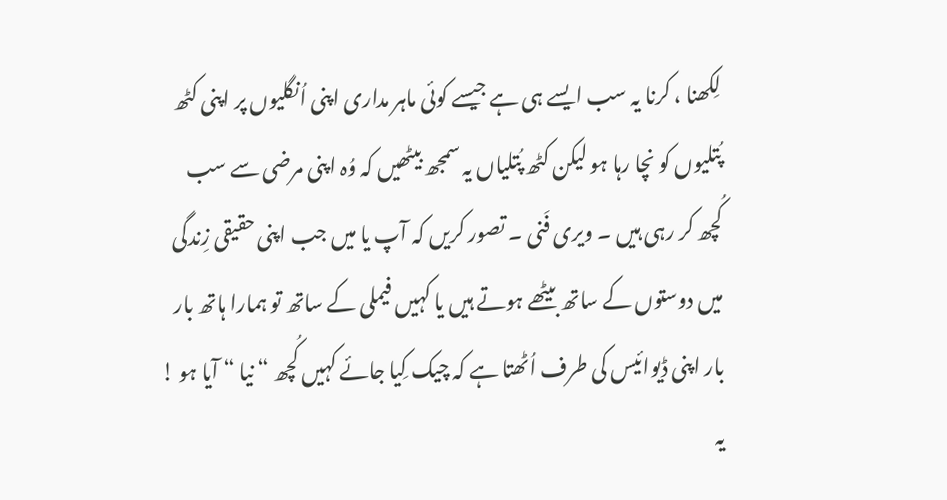لِکھنا ، کرنا یہ سب ایسے ہی ہے جیسے کوئی ماہر مداری اپنی اُنگلیوں پر اپنی کٹھ پُتلیوں کو نچا رہا ہو لیکن کٹھ پُتلیاں یہ سمجھ بیٹھیں کہ وُہ اپنی مرضی سے سب کُچھ کر رہی ہیں ۔ ویری فَنی ۔ تصور کریں کہ آپ یا میں جب اپنی حقیقی زِندگی میں دوستوں کے ساتھ بیٹھے ہوتے ہیں یا کہیں فیملی کے ساتھ تو ہمارا ہاتھ بار بار اپنی ڈیوائیس کی طرف اُٹھتا ہے کہ چیک کِیا جائے کہیں کُچھ “ نیا “ آیا ہو ! یہ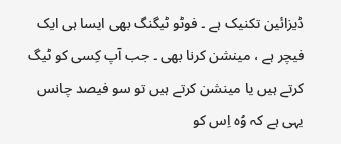ڈیزائین تکنیک ہے ۔ فوٹو ٹیگنگ بھی ایسا ہی ایک فیچر ہے ، مینشن کرنا بھی ۔ جب آپ کِسی کو ٹیگ کرتے ہیں یا مینشن کرتے ہیں تو سو فیصد چانس یہی ہے کہ وُہ اِس کو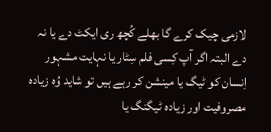لازمی چیک کرے گا بھلے کُچھ ری ایکٹ دے یا نہ دے البتہ اگر آپ کِسی فلم سِٹار یا نہایت مشہور اِنسان کو ٹیگ یا مینشن کر رہے ہیں تو شاید وُہ زیادہ مصروفیت اور زیادہ ٹیگنگ یا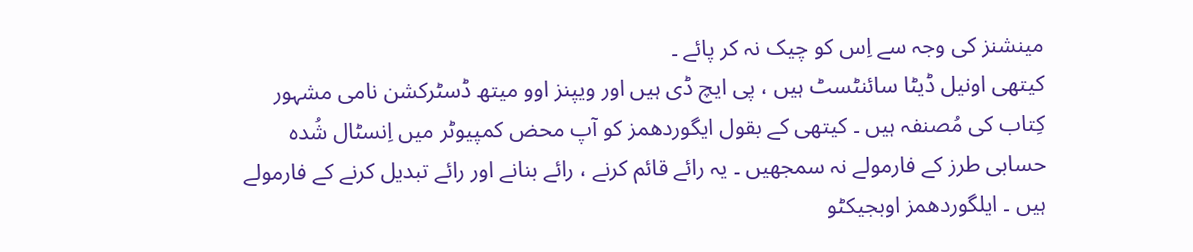مینشنز کی وجہ سے اِس کو چیک نہ کر پائے ۔
کیتھی اونیل ڈیٹا سائنٹسٹ ہیں ، پی ایچ ڈی ہیں اور ویپنز اوو میتھ ڈسٹرکشن نامی مشہور کِتاب کی مُصنفہ ہیں ۔ کیتھی کے بقول ایگوردھمز کو آپ محض کمپیوٹر میں اِنسٹال شُدہ حسابی طرز کے فارمولے نہ سمجھیں ۔ یہ رائے قائم کرنے ، رائے بنانے اور رائے تبدیل کرنے کے فارمولے ہیں ۔ ایلگوردھمز اوبجیکٹو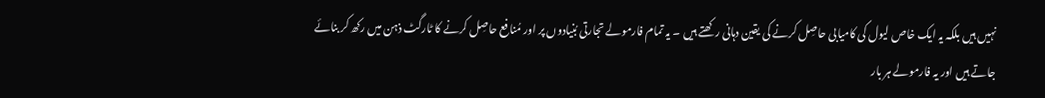نہیں ہیں بلکہ یہ ایک خاص لیول کی کامیابی حاصِل کرنے کی یقین دہانی رکھتے ہیں ۔ یہ تمام فارمولے تجارتی بُنیادوں پر اور مُنافع حاصِل کرنے کا ٹارگٹ ذہن میں رکھ کر بنائے جاتے ہیں اور یہ فارمولے ہر بار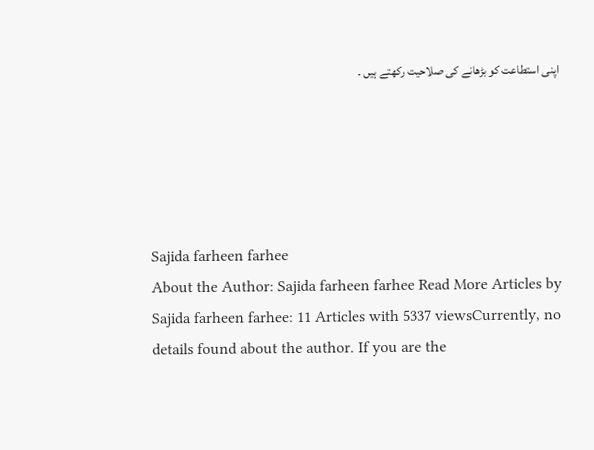اپنی استطاعت کو بڑھانے کی صلاحیت رکھتے ہیں ۔





Sajida farheen farhee
About the Author: Sajida farheen farhee Read More Articles by Sajida farheen farhee: 11 Articles with 5337 viewsCurrently, no details found about the author. If you are the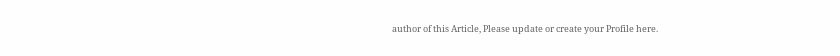author of this Article, Please update or create your Profile here.